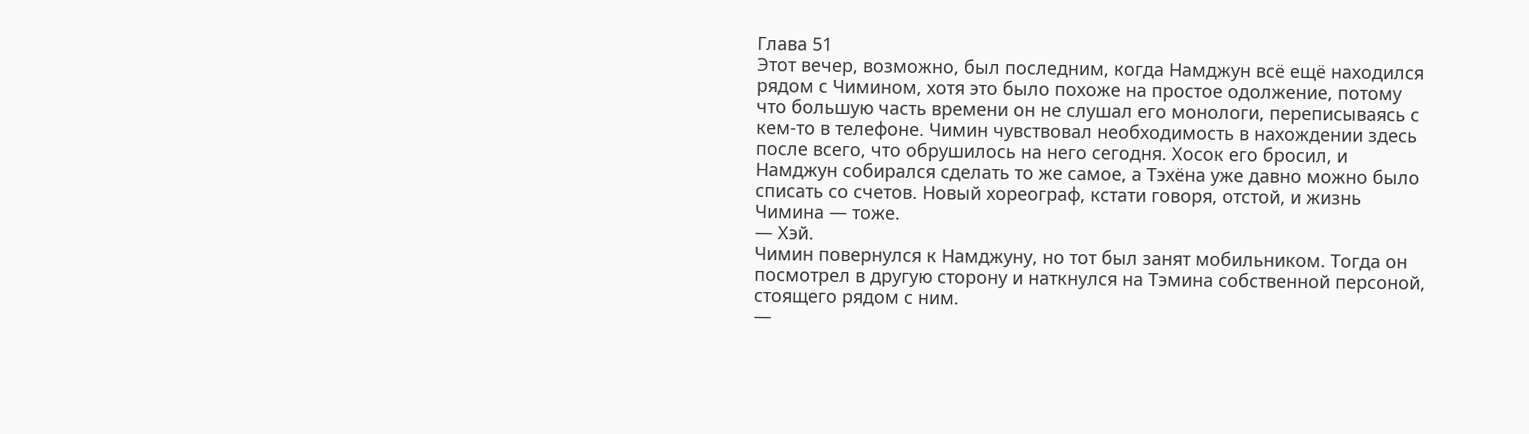Глава 51
Этот вечер, возможно, был последним, когда Намджун всё ещё находился рядом с Чимином, хотя это было похоже на простое одолжение, потому что большую часть времени он не слушал его монологи, переписываясь с кем-то в телефоне. Чимин чувствовал необходимость в нахождении здесь после всего, что обрушилось на него сегодня. Хосок его бросил, и Намджун собирался сделать то же самое, а Тэхёна уже давно можно было списать со счетов. Новый хореограф, кстати говоря, отстой, и жизнь Чимина — тоже.
— Хэй.
Чимин повернулся к Намджуну, но тот был занят мобильником. Тогда он посмотрел в другую сторону и наткнулся на Тэмина собственной персоной, стоящего рядом с ним.
—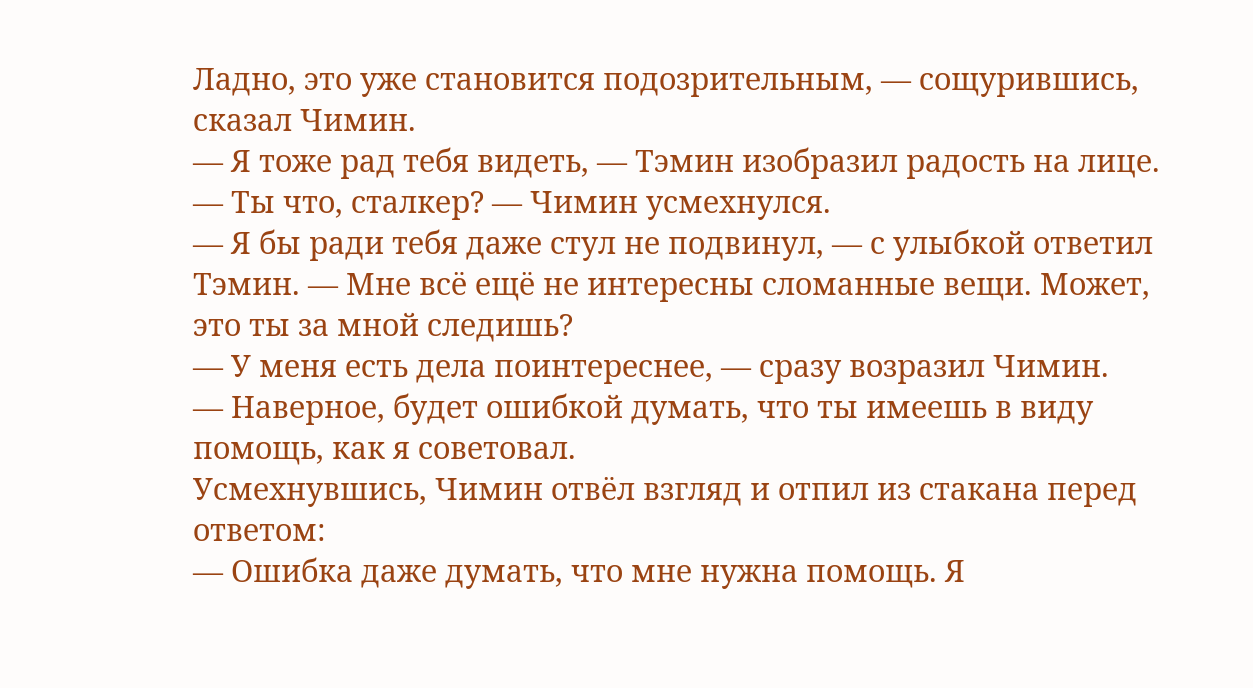Ладно, это уже становится подозрительным, — сощурившись, сказал Чимин.
— Я тоже рад тебя видеть, — Тэмин изобразил радость на лице.
— Ты что, сталкер? — Чимин усмехнулся.
— Я бы ради тебя даже стул не подвинул, — с улыбкой ответил Тэмин. — Мне всё ещё не интересны сломанные вещи. Может, это ты за мной следишь?
— У меня есть дела поинтереснее, — сразу возразил Чимин.
— Наверное, будет ошибкой думать, что ты имеешь в виду помощь, как я советовал.
Усмехнувшись, Чимин отвёл взгляд и отпил из стакана перед ответом:
— Ошибка даже думать, что мне нужна помощь. Я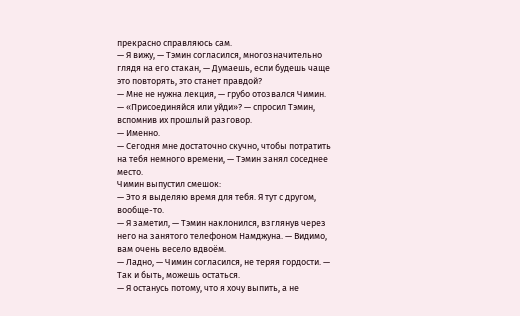прекрасно справляюсь сам.
— Я вижу, — Тэмин согласился, многозначительно глядя на его стакан, — Думаешь, если будешь чаще это повторять, это станет правдой?
— Мне не нужна лекция, — грубо отозвался Чимин.
— «Присоединяйся или уйди»? — спросил Тэмин, вспомнив их прошлый разговор.
— Именно.
— Сегодня мне достаточно скучно, чтобы потратить на тебя немного времени, — Тэмин занял соседнее место.
Чимин выпустил смешок:
— Это я выделяю время для тебя. Я тут с другом, вообще-то.
— Я заметил, — Тэмин наклонился, взглянув через него на занятого телефоном Намджуна. — Видимо, вам очень весело вдвоём.
— Ладно, — Чимин согласился, не теряя гордости. — Так и быть, можешь остаться.
— Я останусь потому, что я хочу выпить, а не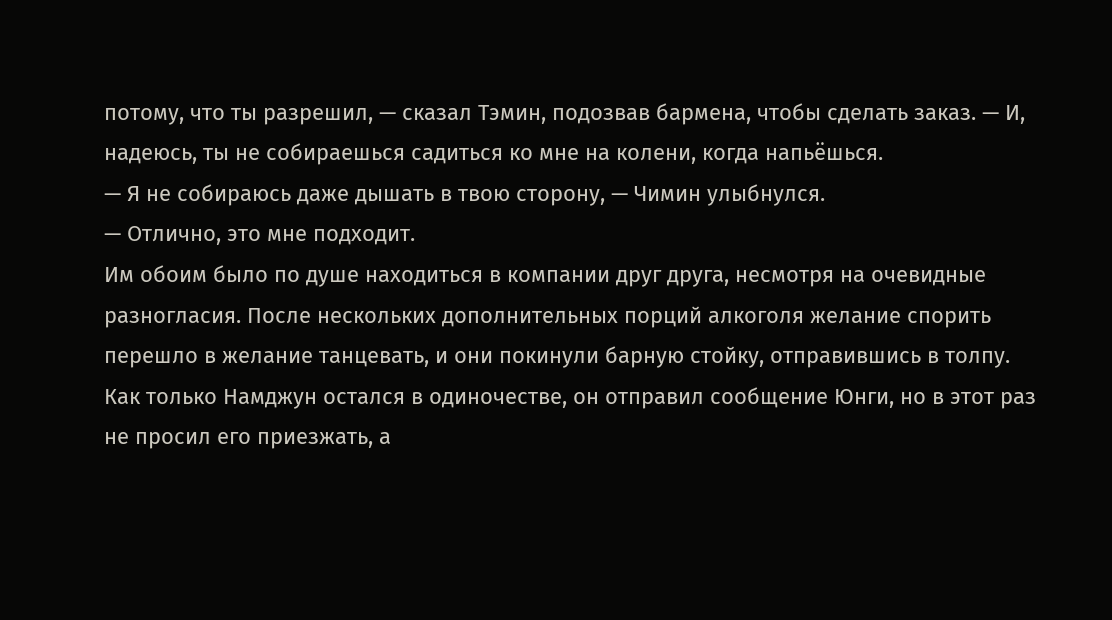потому, что ты разрешил, — сказал Тэмин, подозвав бармена, чтобы сделать заказ. — И, надеюсь, ты не собираешься садиться ко мне на колени, когда напьёшься.
— Я не собираюсь даже дышать в твою сторону, — Чимин улыбнулся.
— Отлично, это мне подходит.
Им обоим было по душе находиться в компании друг друга, несмотря на очевидные разногласия. После нескольких дополнительных порций алкоголя желание спорить перешло в желание танцевать, и они покинули барную стойку, отправившись в толпу.
Как только Намджун остался в одиночестве, он отправил сообщение Юнги, но в этот раз не просил его приезжать, а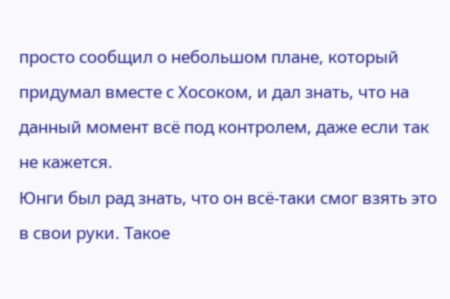просто сообщил о небольшом плане, который придумал вместе с Хосоком, и дал знать, что на данный момент всё под контролем, даже если так не кажется.
Юнги был рад знать, что он всё-таки смог взять это в свои руки. Такое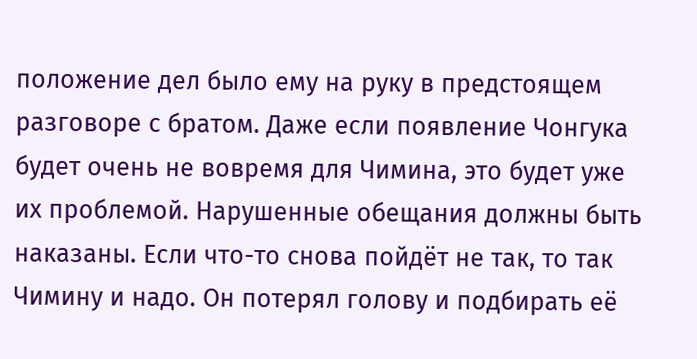положение дел было ему на руку в предстоящем разговоре с братом. Даже если появление Чонгука будет очень не вовремя для Чимина, это будет уже их проблемой. Нарушенные обещания должны быть наказаны. Если что-то снова пойдёт не так, то так Чимину и надо. Он потерял голову и подбирать её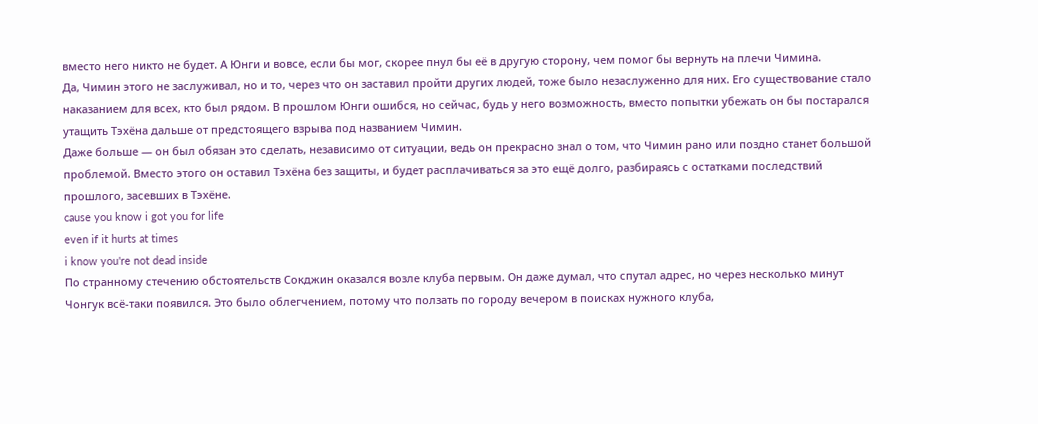вместо него никто не будет. А Юнги и вовсе, если бы мог, скорее пнул бы её в другую сторону, чем помог бы вернуть на плечи Чимина.
Да, Чимин этого не заслуживал, но и то, через что он заставил пройти других людей, тоже было незаслуженно для них. Его существование стало наказанием для всех, кто был рядом. В прошлом Юнги ошибся, но сейчас, будь у него возможность, вместо попытки убежать он бы постарался утащить Тэхёна дальше от предстоящего взрыва под названием Чимин.
Даже больше — он был обязан это сделать, независимо от ситуации, ведь он прекрасно знал о том, что Чимин рано или поздно станет большой проблемой. Вместо этого он оставил Тэхёна без защиты, и будет расплачиваться за это ещё долго, разбираясь с остатками последствий прошлого, засевших в Тэхёне.
cause you know i got you for life
even if it hurts at times
i know you're not dead inside
По странному стечению обстоятельств Сокджин оказался возле клуба первым. Он даже думал, что спутал адрес, но через несколько минут Чонгук всё-таки появился. Это было облегчением, потому что ползать по городу вечером в поисках нужного клуба,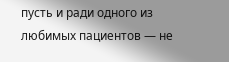пусть и ради одного из любимых пациентов — не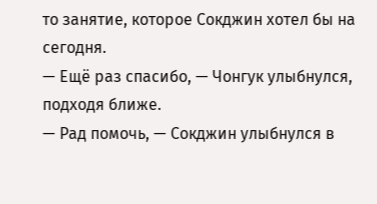то занятие, которое Сокджин хотел бы на сегодня.
— Ещё раз спасибо, — Чонгук улыбнулся, подходя ближе.
— Рад помочь, — Сокджин улыбнулся в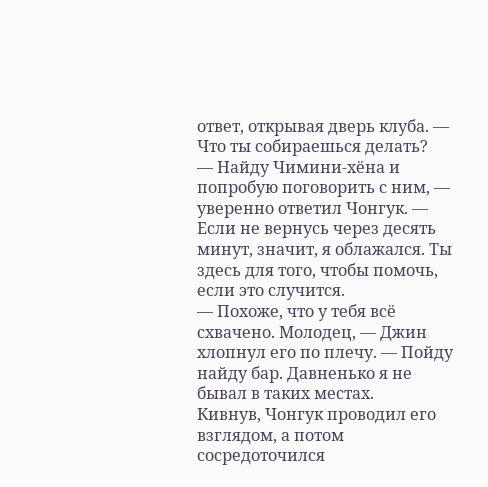ответ, открывая дверь клуба. — Что ты собираешься делать?
— Найду Чимини-хёна и попробую поговорить с ним, — уверенно ответил Чонгук. — Если не вернусь через десять минут, значит, я облажался. Ты здесь для того, чтобы помочь, если это случится.
— Похоже, что у тебя всё схвачено. Молодец, — Джин хлопнул его по плечу. — Пойду найду бар. Давненько я не бывал в таких местах.
Кивнув, Чонгук проводил его взглядом, а потом сосредоточился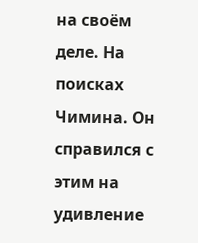на своём деле. На поисках Чимина. Он справился с этим на удивление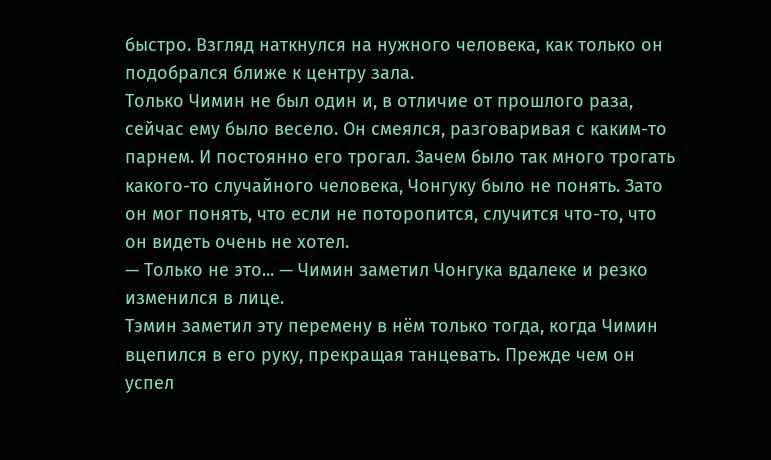быстро. Взгляд наткнулся на нужного человека, как только он подобрался ближе к центру зала.
Только Чимин не был один и, в отличие от прошлого раза, сейчас ему было весело. Он смеялся, разговаривая с каким-то парнем. И постоянно его трогал. Зачем было так много трогать какого-то случайного человека, Чонгуку было не понять. Зато он мог понять, что если не поторопится, случится что-то, что он видеть очень не хотел.
— Только не это... — Чимин заметил Чонгука вдалеке и резко изменился в лице.
Тэмин заметил эту перемену в нём только тогда, когда Чимин вцепился в его руку, прекращая танцевать. Прежде чем он успел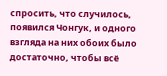спросить, что случилось, появился Чонгук, и одного взгляда на них обоих было достаточно, чтобы всё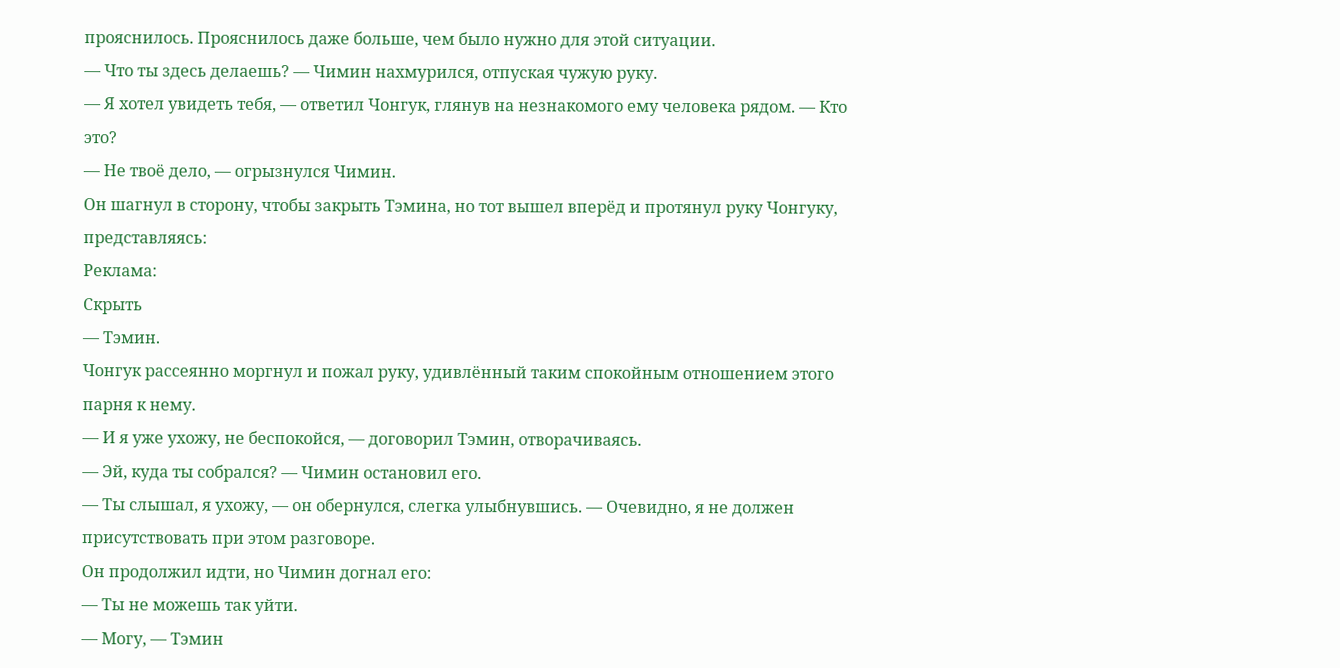прояснилось. Прояснилось даже больше, чем было нужно для этой ситуации.
— Что ты здесь делаешь? — Чимин нахмурился, отпуская чужую руку.
— Я хотел увидеть тебя, — ответил Чонгук, глянув на незнакомого ему человека рядом. — Кто это?
— Не твоё дело, — огрызнулся Чимин.
Он шагнул в сторону, чтобы закрыть Тэмина, но тот вышел вперёд и протянул руку Чонгуку, представляясь:
Реклама:
Скрыть
— Тэмин.
Чонгук рассеянно моргнул и пожал руку, удивлённый таким спокойным отношением этого парня к нему.
— И я уже ухожу, не беспокойся, — договорил Тэмин, отворачиваясь.
— Эй, куда ты собрался? — Чимин остановил его.
— Ты слышал, я ухожу, — он обернулся, слегка улыбнувшись. — Очевидно, я не должен присутствовать при этом разговоре.
Он продолжил идти, но Чимин догнал его:
— Ты не можешь так уйти.
— Могу, — Тэмин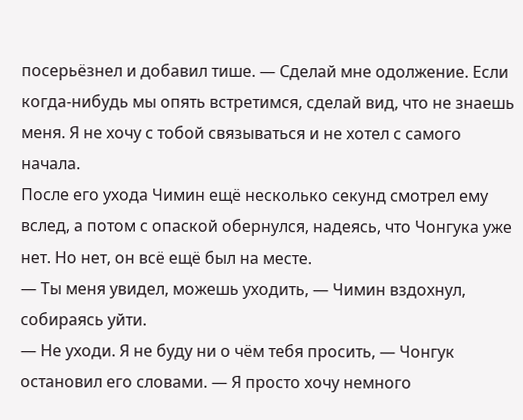посерьёзнел и добавил тише. — Сделай мне одолжение. Если когда-нибудь мы опять встретимся, сделай вид, что не знаешь меня. Я не хочу с тобой связываться и не хотел с самого начала.
После его ухода Чимин ещё несколько секунд смотрел ему вслед, а потом с опаской обернулся, надеясь, что Чонгука уже нет. Но нет, он всё ещё был на месте.
— Ты меня увидел, можешь уходить, — Чимин вздохнул, собираясь уйти.
— Не уходи. Я не буду ни о чём тебя просить, — Чонгук остановил его словами. — Я просто хочу немного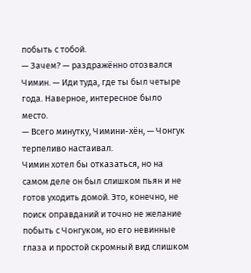побыть с тобой.
— Зачем? — раздражённо отозвался Чимин. — Иди туда, где ты был четыре года. Наверное, интересное было место.
— Всего минутку, Чимини-хён, — Чонгук терпеливо настаивал.
Чимин хотел бы отказаться, но на самом деле он был слишком пьян и не готов уходить домой. Это, конечно, не поиск оправданий и точно не желание побыть с Чонгуком, но его невинные глаза и простой скромный вид слишком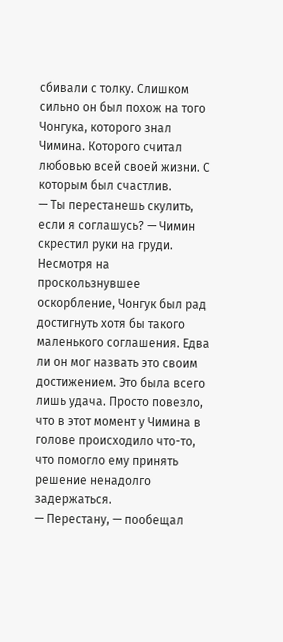сбивали с толку. Слишком сильно он был похож на того Чонгука, которого знал Чимина. Которого считал любовью всей своей жизни. С которым был счастлив.
— Ты перестанешь скулить, если я соглашусь? — Чимин скрестил руки на груди.
Несмотря на проскользнувшее оскорбление, Чонгук был рад достигнуть хотя бы такого маленького соглашения. Едва ли он мог назвать это своим достижением. Это была всего лишь удача. Просто повезло, что в этот момент у Чимина в голове происходило что-то, что помогло ему принять решение ненадолго задержаться.
— Перестану, — пообещал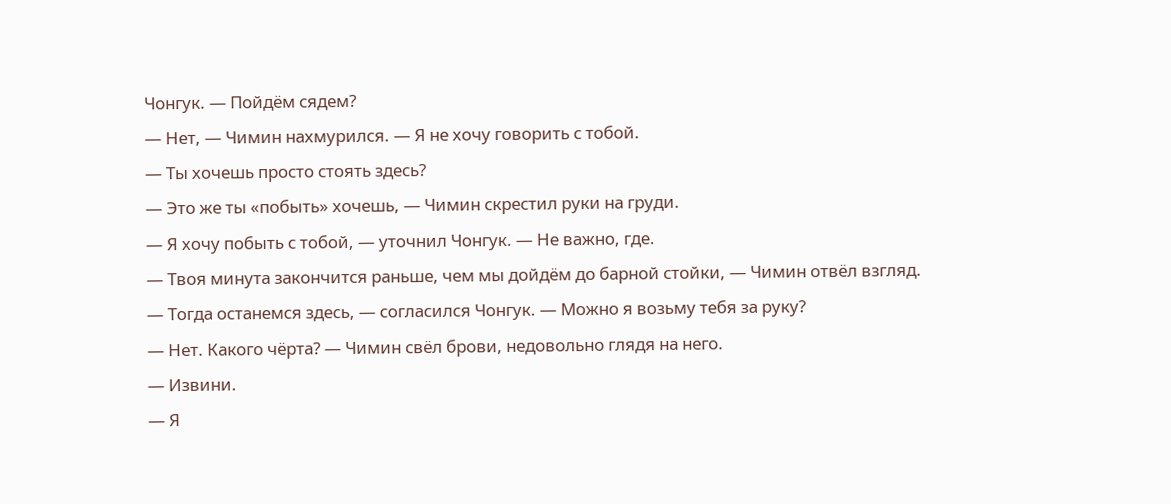Чонгук. — Пойдём сядем?
— Нет, — Чимин нахмурился. — Я не хочу говорить с тобой.
— Ты хочешь просто стоять здесь?
— Это же ты «побыть» хочешь, — Чимин скрестил руки на груди.
— Я хочу побыть с тобой, — уточнил Чонгук. — Не важно, где.
— Твоя минута закончится раньше, чем мы дойдём до барной стойки, — Чимин отвёл взгляд.
— Тогда останемся здесь, — согласился Чонгук. — Можно я возьму тебя за руку?
— Нет. Какого чёрта? — Чимин свёл брови, недовольно глядя на него.
— Извини.
— Я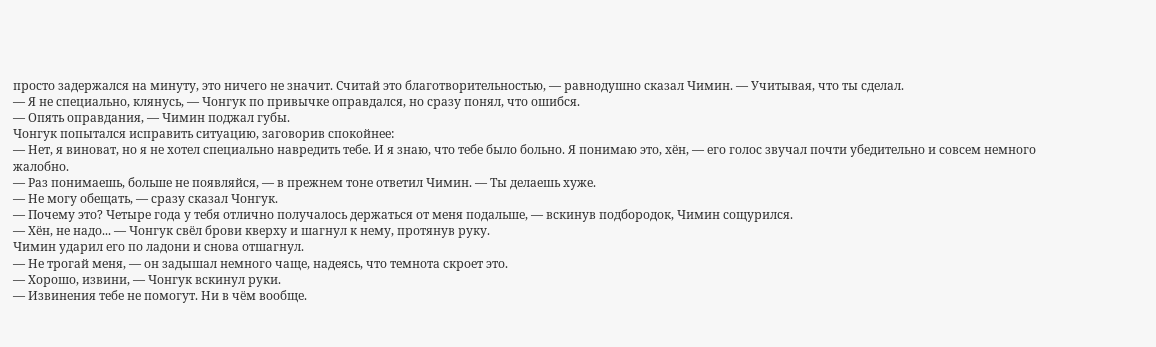просто задержался на минуту, это ничего не значит. Считай это благотворительностью, — равнодушно сказал Чимин. — Учитывая, что ты сделал.
— Я не специально, клянусь, — Чонгук по привычке оправдался, но сразу понял, что ошибся.
— Опять оправдания, — Чимин поджал губы.
Чонгук попытался исправить ситуацию, заговорив спокойнее:
— Нет, я виноват, но я не хотел специально навредить тебе. И я знаю, что тебе было больно. Я понимаю это, хён, — его голос звучал почти убедительно и совсем немного жалобно.
— Раз понимаешь, больше не появляйся, — в прежнем тоне ответил Чимин. — Ты делаешь хуже.
— Не могу обещать, — сразу сказал Чонгук.
— Почему это? Четыре года у тебя отлично получалось держаться от меня подальше, — вскинув подбородок, Чимин сощурился.
— Хён, не надо... — Чонгук свёл брови кверху и шагнул к нему, протянув руку.
Чимин ударил его по ладони и снова отшагнул.
— Не трогай меня, — он задышал немного чаще, надеясь, что темнота скроет это.
— Хорошо, извини, — Чонгук вскинул руки.
— Извинения тебе не помогут. Ни в чём вообще.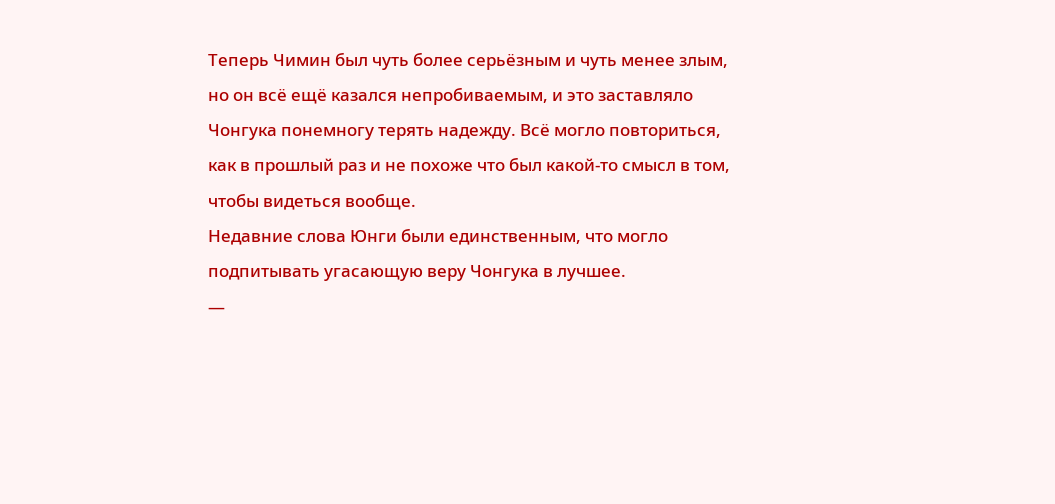Теперь Чимин был чуть более серьёзным и чуть менее злым, но он всё ещё казался непробиваемым, и это заставляло Чонгука понемногу терять надежду. Всё могло повториться, как в прошлый раз и не похоже что был какой-то смысл в том, чтобы видеться вообще.
Недавние слова Юнги были единственным, что могло подпитывать угасающую веру Чонгука в лучшее.
—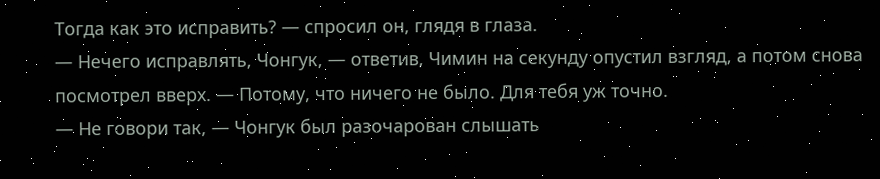Тогда как это исправить? — спросил он, глядя в глаза.
— Нечего исправлять, Чонгук, — ответив, Чимин на секунду опустил взгляд, а потом снова посмотрел вверх. — Потому, что ничего не было. Для тебя уж точно.
— Не говори так, — Чонгук был разочарован слышать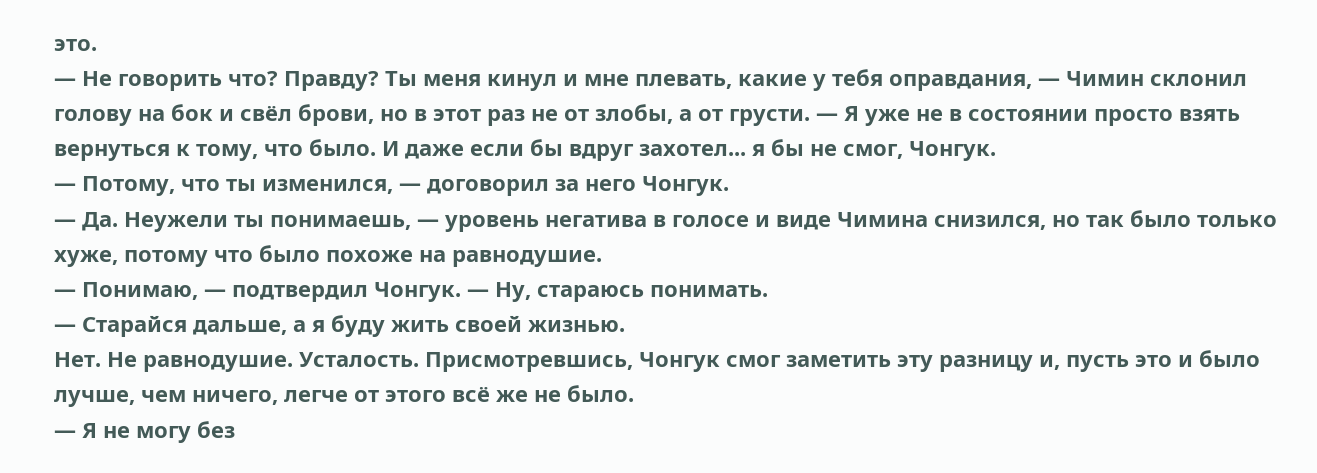это.
— Не говорить что? Правду? Ты меня кинул и мне плевать, какие у тебя оправдания, — Чимин склонил голову на бок и свёл брови, но в этот раз не от злобы, а от грусти. — Я уже не в состоянии просто взять вернуться к тому, что было. И даже если бы вдруг захотел... я бы не смог, Чонгук.
— Потому, что ты изменился, — договорил за него Чонгук.
— Да. Неужели ты понимаешь, — уровень негатива в голосе и виде Чимина снизился, но так было только хуже, потому что было похоже на равнодушие.
— Понимаю, — подтвердил Чонгук. — Ну, стараюсь понимать.
— Старайся дальше, а я буду жить своей жизнью.
Нет. Не равнодушие. Усталость. Присмотревшись, Чонгук смог заметить эту разницу и, пусть это и было лучше, чем ничего, легче от этого всё же не было.
— Я не могу без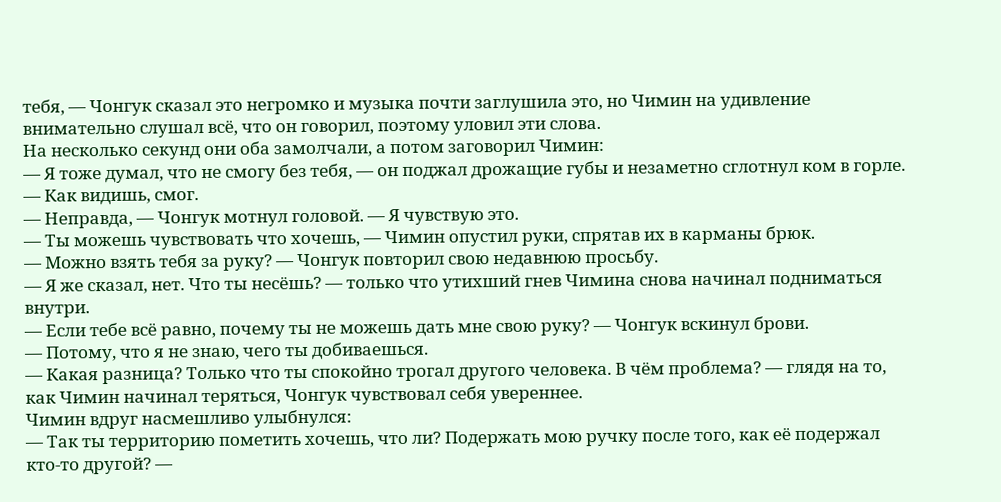тебя, — Чонгук сказал это негромко и музыка почти заглушила это, но Чимин на удивление внимательно слушал всё, что он говорил, поэтому уловил эти слова.
На несколько секунд они оба замолчали, а потом заговорил Чимин:
— Я тоже думал, что не смогу без тебя, — он поджал дрожащие губы и незаметно сглотнул ком в горле. — Как видишь, смог.
— Неправда, — Чонгук мотнул головой. — Я чувствую это.
— Ты можешь чувствовать что хочешь, — Чимин опустил руки, спрятав их в карманы брюк.
— Можно взять тебя за руку? — Чонгук повторил свою недавнюю просьбу.
— Я же сказал, нет. Что ты несёшь? — только что утихший гнев Чимина снова начинал подниматься внутри.
— Если тебе всё равно, почему ты не можешь дать мне свою руку? — Чонгук вскинул брови.
— Потому, что я не знаю, чего ты добиваешься.
— Какая разница? Только что ты спокойно трогал другого человека. В чём проблема? — глядя на то, как Чимин начинал теряться, Чонгук чувствовал себя увереннее.
Чимин вдруг насмешливо улыбнулся:
— Так ты территорию пометить хочешь, что ли? Подержать мою ручку после того, как её подержал кто-то другой? —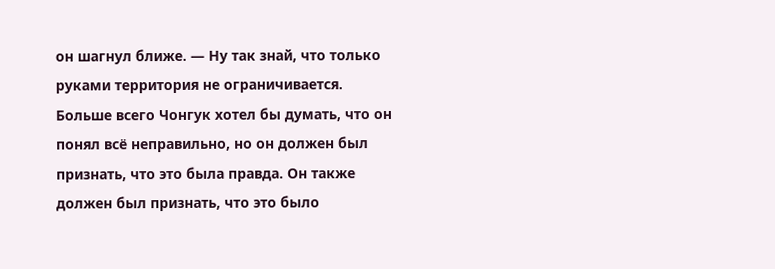он шагнул ближе. — Ну так знай, что только руками территория не ограничивается.
Больше всего Чонгук хотел бы думать, что он понял всё неправильно, но он должен был признать, что это была правда. Он также должен был признать, что это было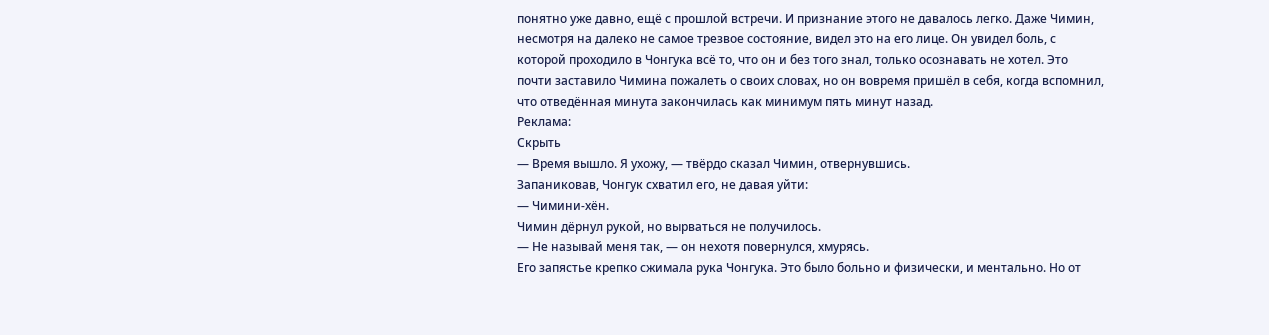понятно уже давно, ещё с прошлой встречи. И признание этого не давалось легко. Даже Чимин, несмотря на далеко не самое трезвое состояние, видел это на его лице. Он увидел боль, с которой проходило в Чонгука всё то, что он и без того знал, только осознавать не хотел. Это почти заставило Чимина пожалеть о своих словах, но он вовремя пришёл в себя, когда вспомнил, что отведённая минута закончилась как минимум пять минут назад.
Реклама:
Скрыть
— Время вышло. Я ухожу, — твёрдо сказал Чимин, отвернувшись.
Запаниковав, Чонгук схватил его, не давая уйти:
— Чимини-хён.
Чимин дёрнул рукой, но вырваться не получилось.
— Не называй меня так, — он нехотя повернулся, хмурясь.
Его запястье крепко сжимала рука Чонгука. Это было больно и физически, и ментально. Но от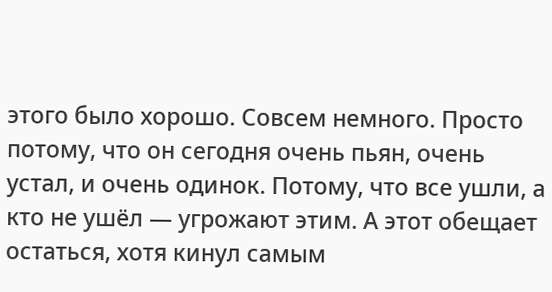этого было хорошо. Совсем немного. Просто потому, что он сегодня очень пьян, очень устал, и очень одинок. Потому, что все ушли, а кто не ушёл — угрожают этим. А этот обещает остаться, хотя кинул самым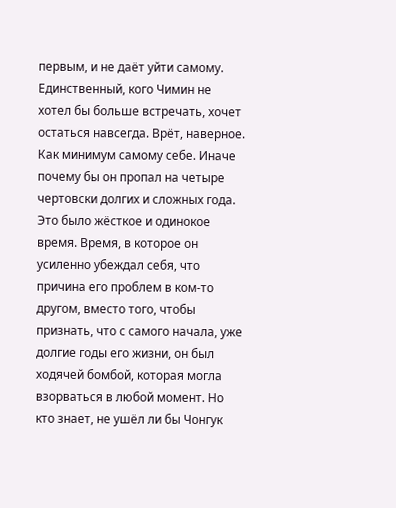первым, и не даёт уйти самому.
Единственный, кого Чимин не хотел бы больше встречать, хочет остаться навсегда. Врёт, наверное. Как минимум самому себе. Иначе почему бы он пропал на четыре чертовски долгих и сложных года.
Это было жёсткое и одинокое время. Время, в которое он усиленно убеждал себя, что причина его проблем в ком-то другом, вместо того, чтобы признать, что с самого начала, уже долгие годы его жизни, он был ходячей бомбой, которая могла взорваться в любой момент. Но кто знает, не ушёл ли бы Чонгук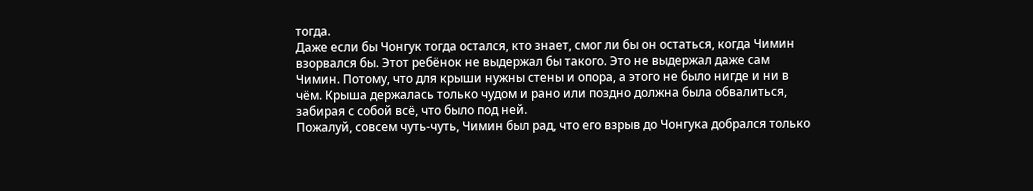тогда.
Даже если бы Чонгук тогда остался, кто знает, смог ли бы он остаться, когда Чимин взорвался бы. Этот ребёнок не выдержал бы такого. Это не выдержал даже сам Чимин. Потому, что для крыши нужны стены и опора, а этого не было нигде и ни в чём. Крыша держалась только чудом и рано или поздно должна была обвалиться, забирая с собой всё, что было под ней.
Пожалуй, совсем чуть-чуть, Чимин был рад, что его взрыв до Чонгука добрался только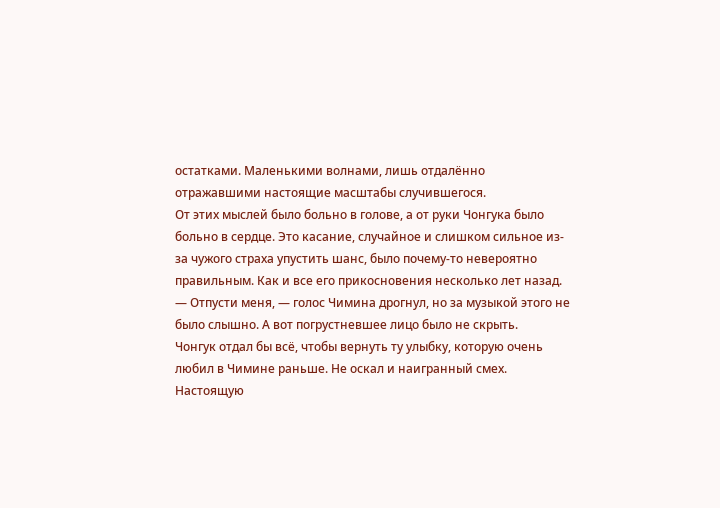остатками. Маленькими волнами, лишь отдалённо отражавшими настоящие масштабы случившегося.
От этих мыслей было больно в голове, а от руки Чонгука было больно в сердце. Это касание, случайное и слишком сильное из-за чужого страха упустить шанс, было почему-то невероятно правильным. Как и все его прикосновения несколько лет назад.
— Отпусти меня, — голос Чимина дрогнул, но за музыкой этого не было слышно. А вот погрустневшее лицо было не скрыть.
Чонгук отдал бы всё, чтобы вернуть ту улыбку, которую очень любил в Чимине раньше. Не оскал и наигранный смех. Настоящую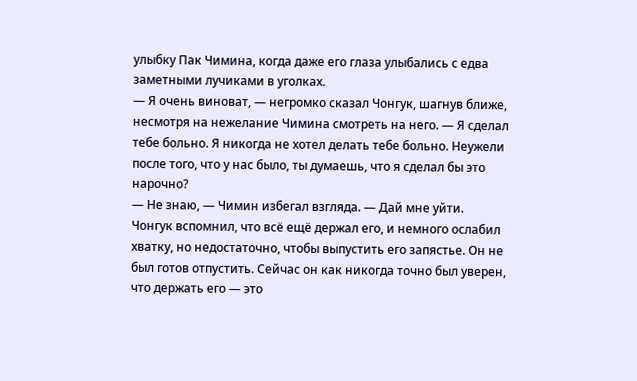улыбку Пак Чимина, когда даже его глаза улыбались с едва заметными лучиками в уголках.
— Я очень виноват, — негромко сказал Чонгук, шагнув ближе, несмотря на нежелание Чимина смотреть на него. — Я сделал тебе больно. Я никогда не хотел делать тебе больно. Неужели после того, что у нас было, ты думаешь, что я сделал бы это нарочно?
— Не знаю, — Чимин избегал взгляда. — Дай мне уйти.
Чонгук вспомнил, что всё ещё держал его, и немного ослабил хватку, но недостаточно, чтобы выпустить его запястье. Он не был готов отпустить. Сейчас он как никогда точно был уверен, что держать его — это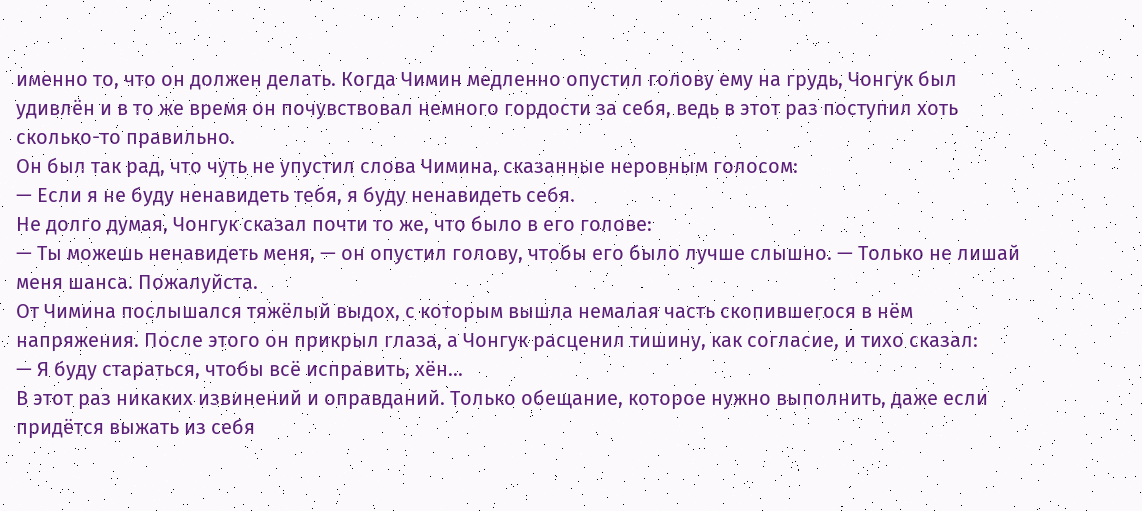именно то, что он должен делать. Когда Чимин медленно опустил голову ему на грудь, Чонгук был удивлён и в то же время он почувствовал немного гордости за себя, ведь в этот раз поступил хоть сколько-то правильно.
Он был так рад, что чуть не упустил слова Чимина, сказанные неровным голосом:
— Если я не буду ненавидеть тебя, я буду ненавидеть себя.
Не долго думая, Чонгук сказал почти то же, что было в его голове:
— Ты можешь ненавидеть меня, — он опустил голову, чтобы его было лучше слышно. — Только не лишай меня шанса. Пожалуйста.
От Чимина послышался тяжёлый выдох, с которым вышла немалая часть скопившегося в нём напряжения. После этого он прикрыл глаза, а Чонгук расценил тишину, как согласие, и тихо сказал:
— Я буду стараться, чтобы всё исправить, хён...
В этот раз никаких извинений и оправданий. Только обещание, которое нужно выполнить, даже если придётся выжать из себя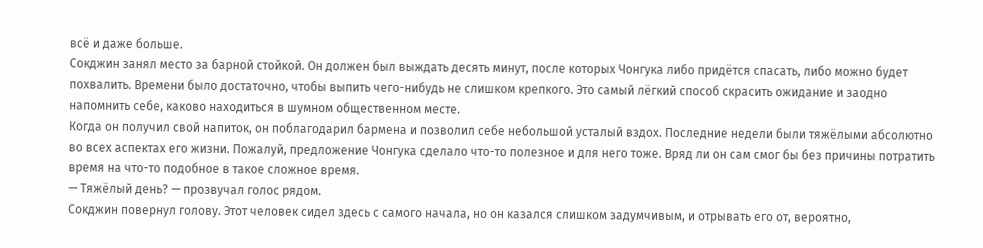всё и даже больше.
Сокджин занял место за барной стойкой. Он должен был выждать десять минут, после которых Чонгука либо придётся спасать, либо можно будет похвалить. Времени было достаточно, чтобы выпить чего-нибудь не слишком крепкого. Это самый лёгкий способ скрасить ожидание и заодно напомнить себе, каково находиться в шумном общественном месте.
Когда он получил свой напиток, он поблагодарил бармена и позволил себе небольшой усталый вздох. Последние недели были тяжёлыми абсолютно во всех аспектах его жизни. Пожалуй, предложение Чонгука сделало что-то полезное и для него тоже. Вряд ли он сам смог бы без причины потратить время на что-то подобное в такое сложное время.
— Тяжёлый день? — прозвучал голос рядом.
Сокджин повернул голову. Этот человек сидел здесь с самого начала, но он казался слишком задумчивым, и отрывать его от, вероятно,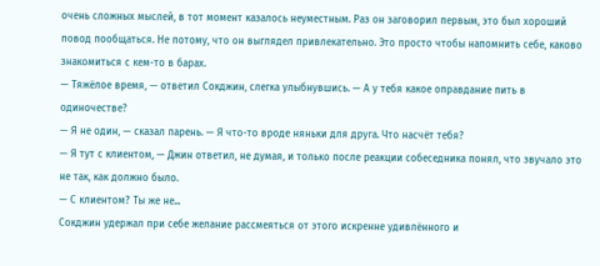очень сложных мыслей, в тот момент казалось неуместным. Раз он заговорил первым, это был хороший повод пообщаться. Не потому, что он выглядел привлекательно. Это просто чтобы напомнить себе, каково знакомиться с кем-то в барах.
— Тяжёлое время, — ответил Сокджин, слегка улыбнувшись. — А у тебя какое оправдание пить в одиночестве?
— Я не один, — сказал парень. — Я что-то вроде няньки для друга. Что насчёт тебя?
— Я тут с клиентом, — Джин ответил, не думая, и только после реакции собеседника понял, что звучало это не так, как должно было.
— С клиентом? Ты же не...
Сокджин удержал при себе желание рассмеяться от этого искренне удивлённого и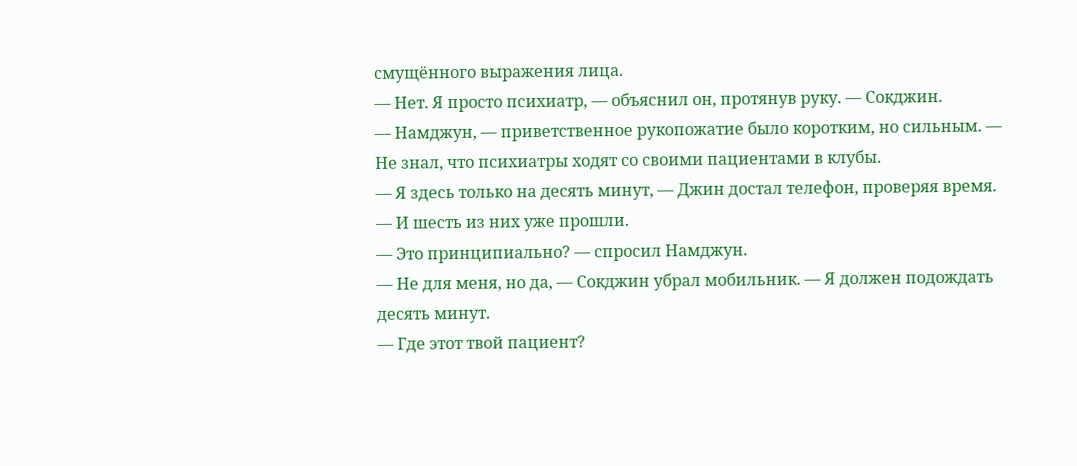смущённого выражения лица.
— Нет. Я просто психиатр, — объяснил он, протянув руку. — Сокджин.
— Намджун, — приветственное рукопожатие было коротким, но сильным. — Не знал, что психиатры ходят со своими пациентами в клубы.
— Я здесь только на десять минут, — Джин достал телефон, проверяя время. — И шесть из них уже прошли.
— Это принципиально? — спросил Намджун.
— Не для меня, но да, — Сокджин убрал мобильник. — Я должен подождать десять минут.
— Где этот твой пациент?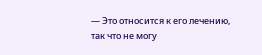— Это относится к его лечению, так что не могу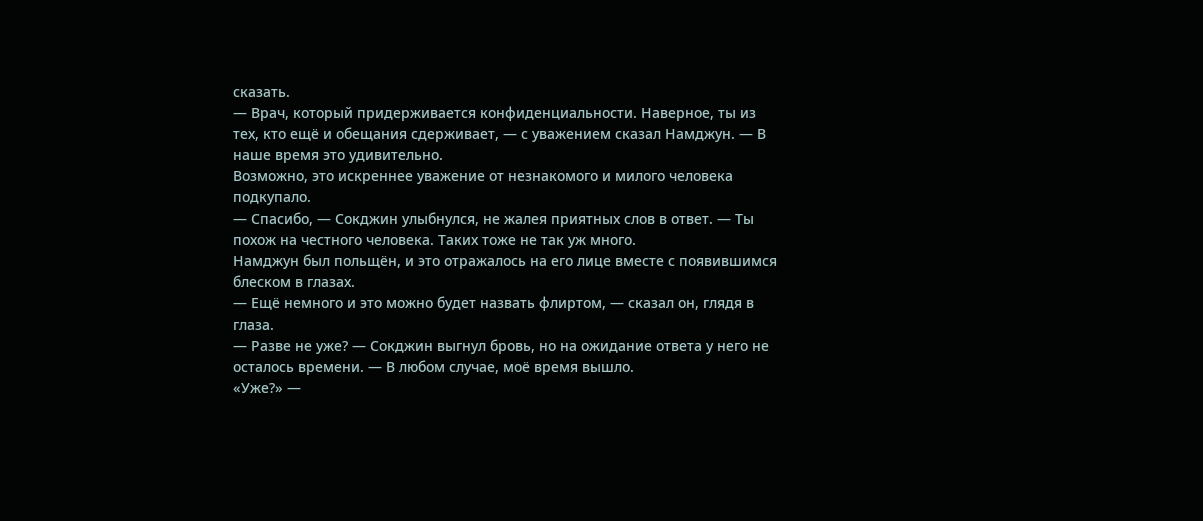сказать.
— Врач, который придерживается конфиденциальности. Наверное, ты из тех, кто ещё и обещания сдерживает, — с уважением сказал Намджун. — В наше время это удивительно.
Возможно, это искреннее уважение от незнакомого и милого человека подкупало.
— Спасибо, — Сокджин улыбнулся, не жалея приятных слов в ответ. — Ты похож на честного человека. Таких тоже не так уж много.
Намджун был польщён, и это отражалось на его лице вместе с появившимся блеском в глазах.
— Ещё немного и это можно будет назвать флиртом, — сказал он, глядя в глаза.
— Разве не уже? — Сокджин выгнул бровь, но на ожидание ответа у него не осталось времени. — В любом случае, моё время вышло.
«Уже?» —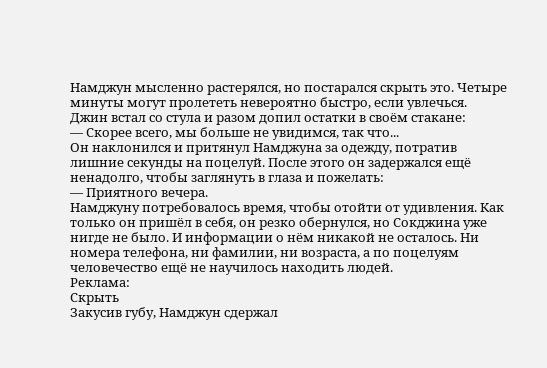Намджун мысленно растерялся, но постарался скрыть это. Четыре минуты могут пролететь невероятно быстро, если увлечься.
Джин встал со стула и разом допил остатки в своём стакане:
— Скорее всего, мы больше не увидимся, так что...
Он наклонился и притянул Намджуна за одежду, потратив лишние секунды на поцелуй. После этого он задержался ещё ненадолго, чтобы заглянуть в глаза и пожелать:
— Приятного вечера.
Намджуну потребовалось время, чтобы отойти от удивления. Как только он пришёл в себя, он резко обернулся, но Сокджина уже нигде не было. И информации о нём никакой не осталось. Ни номера телефона, ни фамилии, ни возраста, а по поцелуям человечество ещё не научилось находить людей.
Реклама:
Скрыть
Закусив губу, Намджун сдержал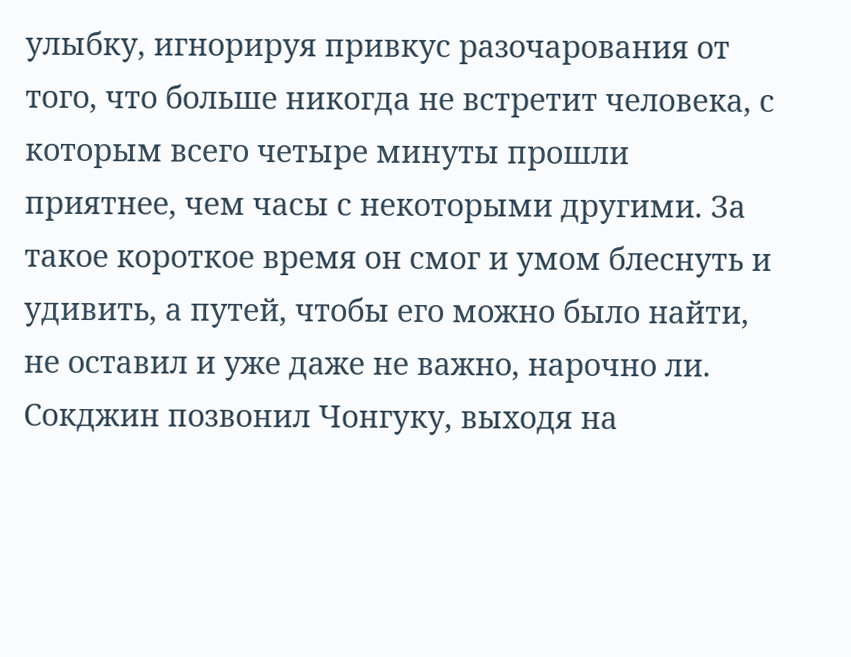улыбку, игнорируя привкус разочарования от того, что больше никогда не встретит человека, с которым всего четыре минуты прошли приятнее, чем часы с некоторыми другими. За такое короткое время он смог и умом блеснуть и удивить, а путей, чтобы его можно было найти, не оставил и уже даже не важно, нарочно ли.
Сокджин позвонил Чонгуку, выходя на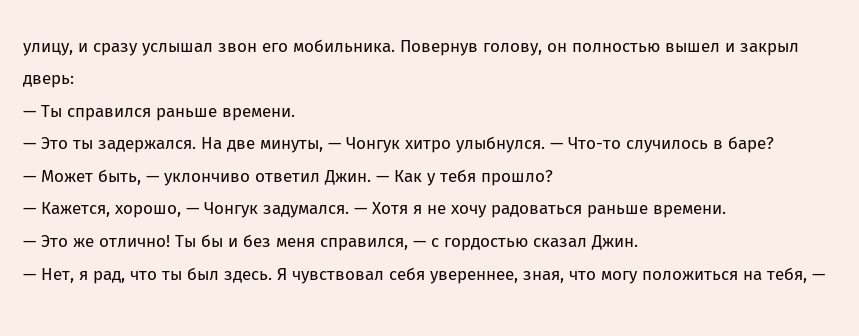улицу, и сразу услышал звон его мобильника. Повернув голову, он полностью вышел и закрыл дверь:
— Ты справился раньше времени.
— Это ты задержался. На две минуты, — Чонгук хитро улыбнулся. — Что-то случилось в баре?
— Может быть, — уклончиво ответил Джин. — Как у тебя прошло?
— Кажется, хорошо, — Чонгук задумался. — Хотя я не хочу радоваться раньше времени.
— Это же отлично! Ты бы и без меня справился, — с гордостью сказал Джин.
— Нет, я рад, что ты был здесь. Я чувствовал себя увереннее, зная, что могу положиться на тебя, —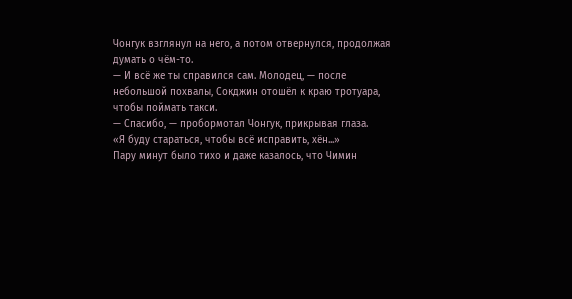Чонгук взглянул на него, а потом отвернулся, продолжая думать о чём-то.
— И всё же ты справился сам. Молодец, — после небольшой похвалы, Сокджин отошёл к краю тротуара, чтобы поймать такси.
— Спасибо, — пробормотал Чонгук, прикрывая глаза.
«Я буду стараться, чтобы всё исправить, хён...»
Пару минут было тихо и даже казалось, что Чимин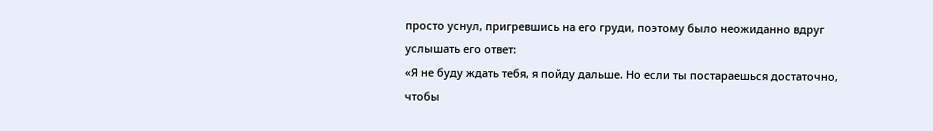просто уснул, пригревшись на его груди, поэтому было неожиданно вдруг услышать его ответ:
«Я не буду ждать тебя, я пойду дальше. Но если ты постараешься достаточно, чтобы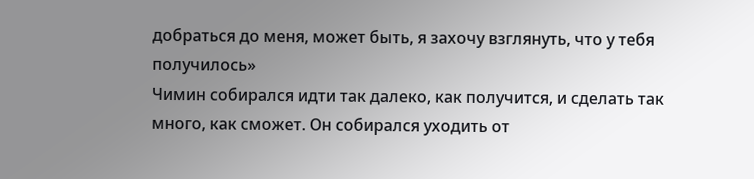добраться до меня, может быть, я захочу взглянуть, что у тебя получилось»
Чимин собирался идти так далеко, как получится, и сделать так много, как сможет. Он собирался уходить от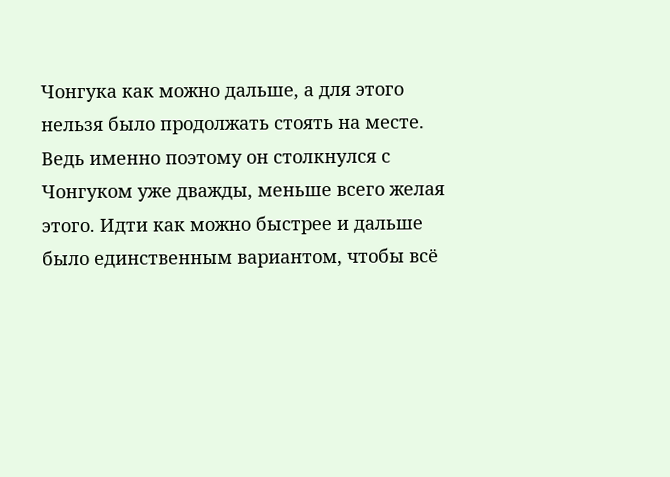Чонгука как можно дальше, а для этого нельзя было продолжать стоять на месте. Ведь именно поэтому он столкнулся с Чонгуком уже дважды, меньше всего желая этого. Идти как можно быстрее и дальше было единственным вариантом, чтобы всё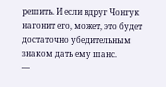решить. И если вдруг Чонгук нагонит его, может, это будет достаточно убедительным знаком дать ему шанс.
—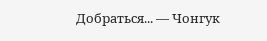Добраться... — Чонгук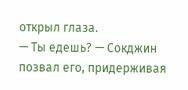открыл глаза.
— Ты едешь? — Сокджин позвал его, придерживая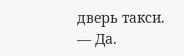дверь такси.
— Да.